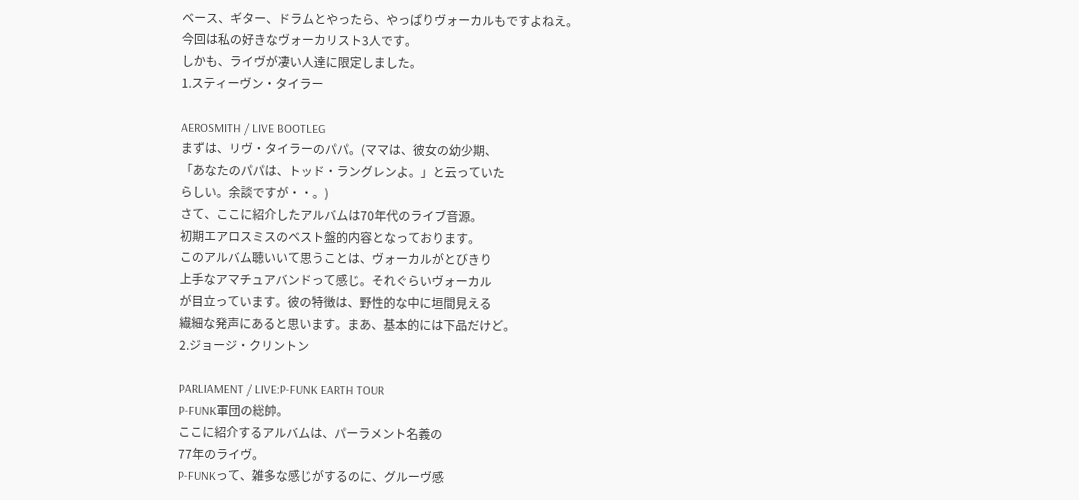ベース、ギター、ドラムとやったら、やっぱりヴォーカルもですよねえ。
今回は私の好きなヴォーカリスト3人です。
しかも、ライヴが凄い人達に限定しました。
1.スティーヴン・タイラー

AEROSMITH / LIVE BOOTLEG
まずは、リヴ・タイラーのパパ。(ママは、彼女の幼少期、
「あなたのパパは、トッド・ラングレンよ。」と云っていた
らしい。余談ですが・・。)
さて、ここに紹介したアルバムは70年代のライブ音源。
初期エアロスミスのベスト盤的内容となっております。
このアルバム聴いいて思うことは、ヴォーカルがとびきり
上手なアマチュアバンドって感じ。それぐらいヴォーカル
が目立っています。彼の特徴は、野性的な中に垣間見える
繊細な発声にあると思います。まあ、基本的には下品だけど。
2.ジョージ・クリントン

PARLIAMENT / LIVE:P-FUNK EARTH TOUR
P-FUNK軍団の総帥。
ここに紹介するアルバムは、パーラメント名義の
77年のライヴ。
P-FUNKって、雑多な感じがするのに、グルーヴ感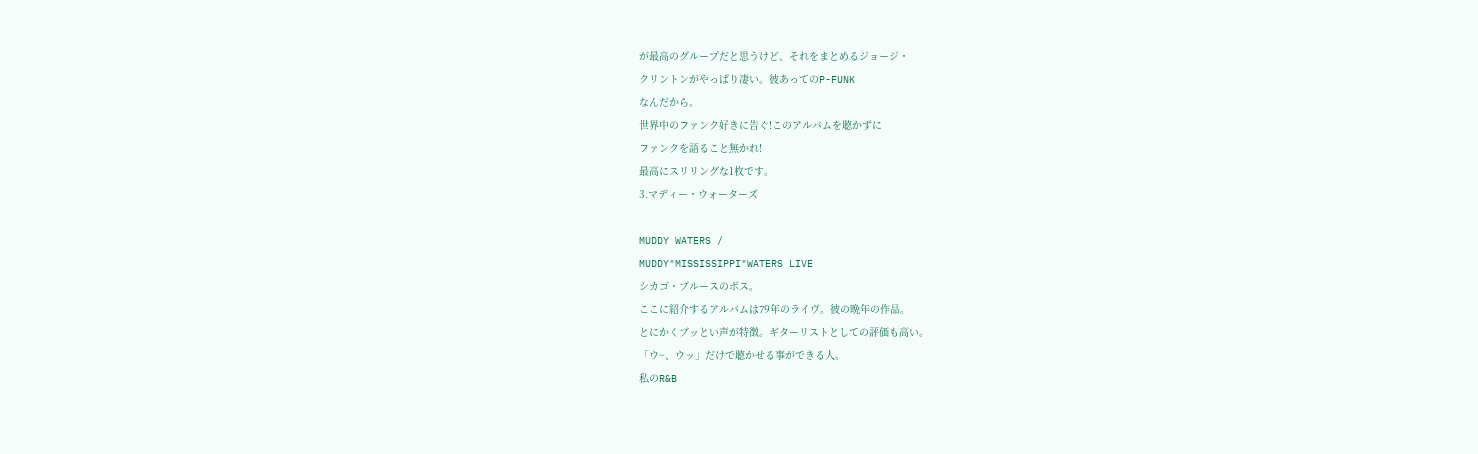が最高のグループだと思うけど、それをまとめるジョージ・
クリントンがやっぱり凄い。彼あってのP-FUNK
なんだから。
世界中のファンク好きに告ぐ!このアルバムを聴かずに
ファンクを語ること無かれ!
最高にスリリングな1枚です。
3.マディー・ウォーターズ

MUDDY WATERS /
MUDDY"MISSISSIPPI"WATERS LIVE
シカゴ・ブルースのボス。
ここに紹介するアルバムは79年のライヴ。彼の晩年の作品。
とにかくブッとい声が特徴。ギターリストとしての評価も高い。
「ウ~、ウッ」だけで聴かせる事ができる人。
私のR&B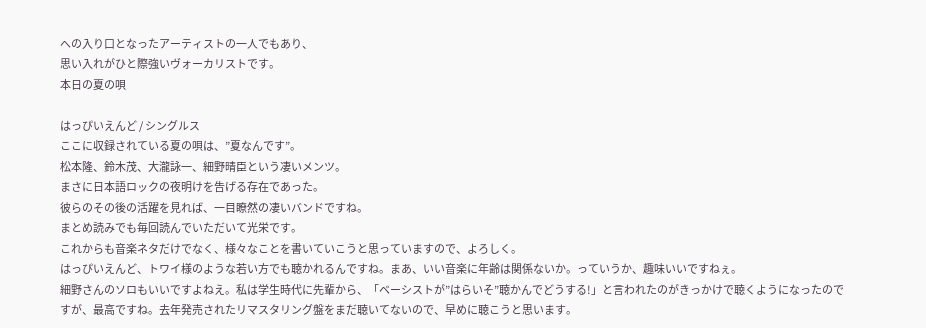への入り口となったアーティストの一人でもあり、
思い入れがひと際強いヴォーカリストです。
本日の夏の唄

はっぴいえんど / シングルス
ここに収録されている夏の唄は、”夏なんです”。
松本隆、鈴木茂、大瀧詠一、細野晴臣という凄いメンツ。
まさに日本語ロックの夜明けを告げる存在であった。
彼らのその後の活躍を見れば、一目瞭然の凄いバンドですね。
まとめ読みでも毎回読んでいただいて光栄です。
これからも音楽ネタだけでなく、様々なことを書いていこうと思っていますので、よろしく。
はっぴいえんど、トワイ様のような若い方でも聴かれるんですね。まあ、いい音楽に年齢は関係ないか。っていうか、趣味いいですねぇ。
細野さんのソロもいいですよねえ。私は学生時代に先輩から、「ベーシストが”はらいそ”聴かんでどうする!」と言われたのがきっかけで聴くようになったのですが、最高ですね。去年発売されたリマスタリング盤をまだ聴いてないので、早めに聴こうと思います。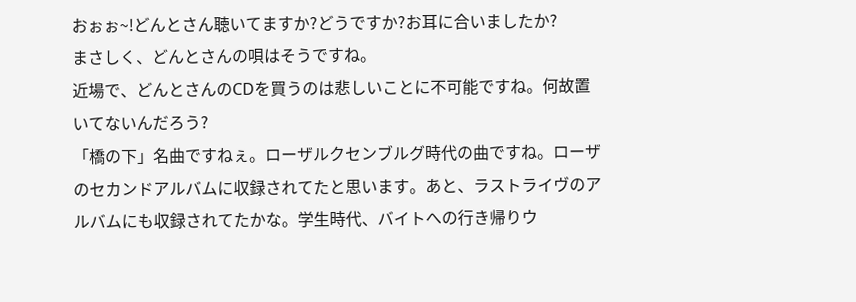おぉぉ~!どんとさん聴いてますか?どうですか?お耳に合いましたか?
まさしく、どんとさんの唄はそうですね。
近場で、どんとさんのCDを買うのは悲しいことに不可能ですね。何故置いてないんだろう?
「橋の下」名曲ですねぇ。ローザルクセンブルグ時代の曲ですね。ローザのセカンドアルバムに収録されてたと思います。あと、ラストライヴのアルバムにも収録されてたかな。学生時代、バイトへの行き帰りウ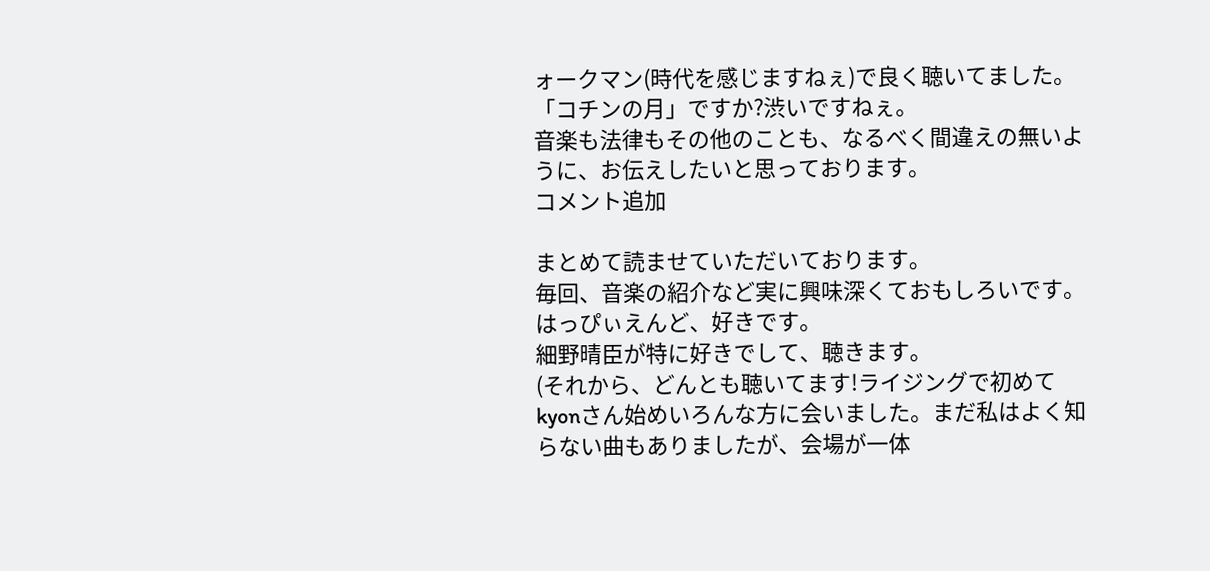ォークマン(時代を感じますねぇ)で良く聴いてました。
「コチンの月」ですか?渋いですねぇ。
音楽も法律もその他のことも、なるべく間違えの無いように、お伝えしたいと思っております。
コメント追加

まとめて読ませていただいております。
毎回、音楽の紹介など実に興味深くておもしろいです。
はっぴぃえんど、好きです。
細野晴臣が特に好きでして、聴きます。
(それから、どんとも聴いてます!ライジングで初めてkyonさん始めいろんな方に会いました。まだ私はよく知らない曲もありましたが、会場が一体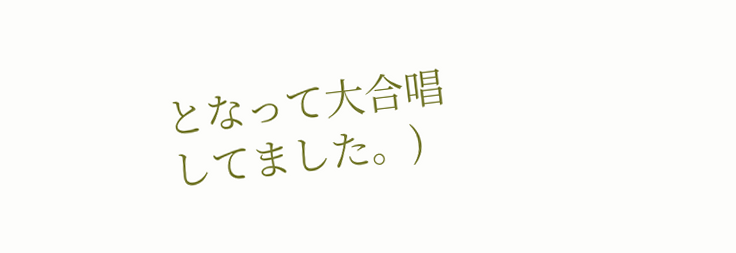となって大合唱してました。)